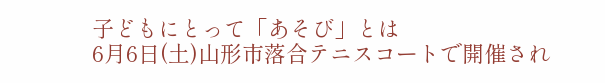子どもにとって「あそび」とは
6月6日(土)山形市落合テニスコートで開催され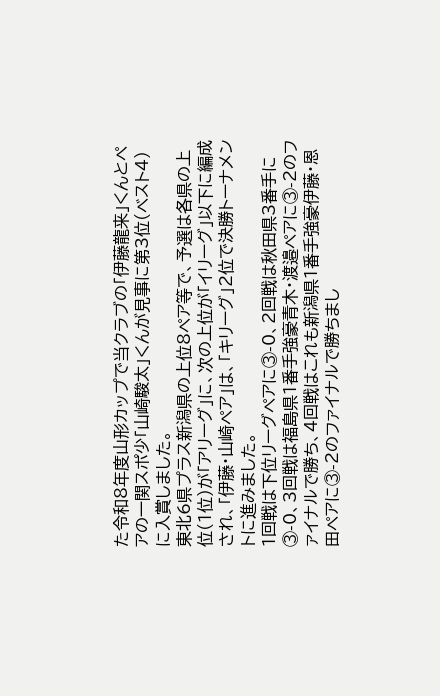た令和8年度山形カップで当クラブの「伊藤龍来」くんとペアの一関スポ少「山崎駿太」くんが見事に第3位(ベスト4)に入賞しました。
東北6県プラス新潟県の上位8ペア等で、予選は各県の上位(1位)が「アリーグ」に、次の上位が「イリーグ」以下に編成され、「伊藤・山崎ペア」は、「キリーグ」2位で決勝トーナメントに進みました。
1回戦は下位リーグペアに③-0、2回戦は秋田県3番手に③-0、3回戦は福島県1番手強豪青木・渡邉ペアに③-2のファイナルで勝ち、4回戦はこれも新潟県1番手強豪伊藤・恩田ペアに③-2のファイナルで勝ちまし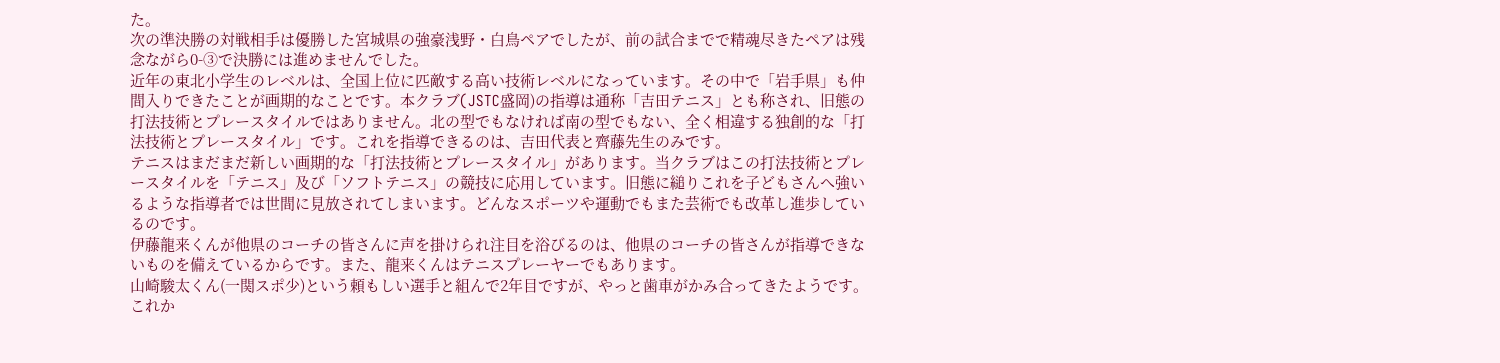た。
次の準決勝の対戦相手は優勝した宮城県の強豪浅野・白鳥ペアでしたが、前の試合までで精魂尽きたペアは残念ながら0-③で決勝には進めませんでした。
近年の東北小学生のレベルは、全国上位に匹敵する高い技術レベルになっています。その中で「岩手県」も仲間入りできたことが画期的なことです。本クラブ(JSTC盛岡)の指導は通称「吉田テニス」とも称され、旧態の打法技術とプレースタイルではありません。北の型でもなければ南の型でもない、全く相違する独創的な「打法技術とプレースタイル」です。これを指導できるのは、吉田代表と齊藤先生のみです。
テニスはまだまだ新しい画期的な「打法技術とプレースタイル」があります。当クラブはこの打法技術とプレースタイルを「テニス」及び「ソフトテニス」の競技に応用しています。旧態に縋りこれを子どもさんへ強いるような指導者では世間に見放されてしまいます。どんなスポーツや運動でもまた芸術でも改革し進歩しているのです。
伊藤龍来くんが他県のコーチの皆さんに声を掛けられ注目を浴びるのは、他県のコーチの皆さんが指導できないものを備えているからです。また、龍来くんはテニスプレーヤーでもあります。
山崎駿太くん(一関スポ少)という頼もしい選手と組んで2年目ですが、やっと歯車がかみ合ってきたようです。これか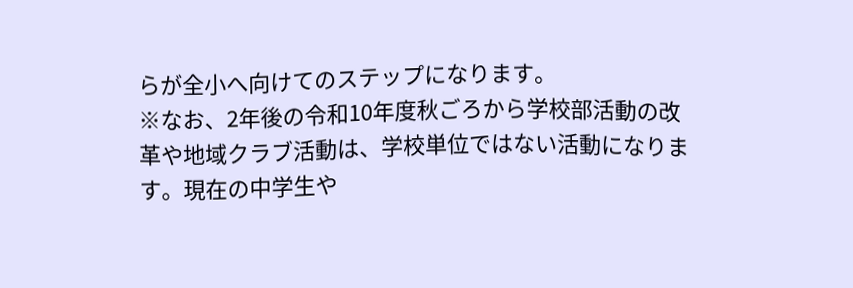らが全小へ向けてのステップになります。
※なお、2年後の令和10年度秋ごろから学校部活動の改革や地域クラブ活動は、学校単位ではない活動になります。現在の中学生や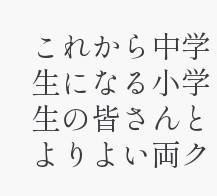これから中学生になる小学生の皆さんとよりよい両ク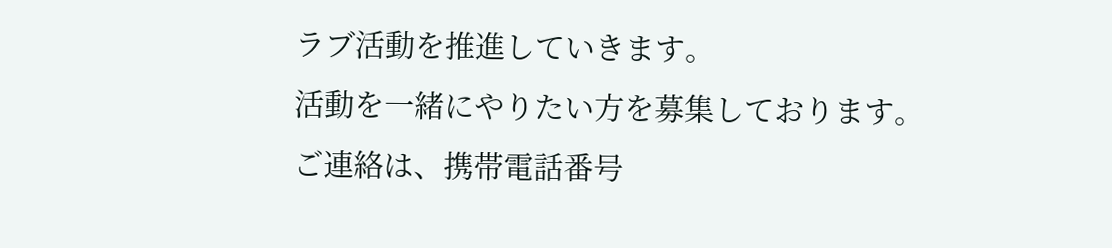ラブ活動を推進していきます。
活動を一緒にやりたい方を募集しております。
ご連絡は、携帯電話番号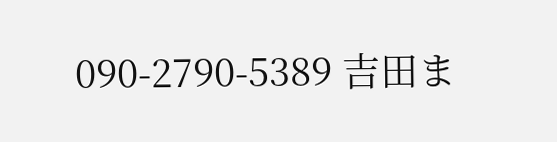090-2790-5389 吉田ま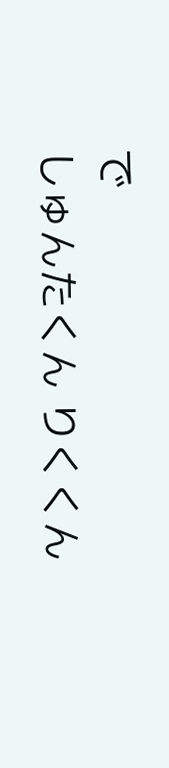で
しゅんたくん りくくん